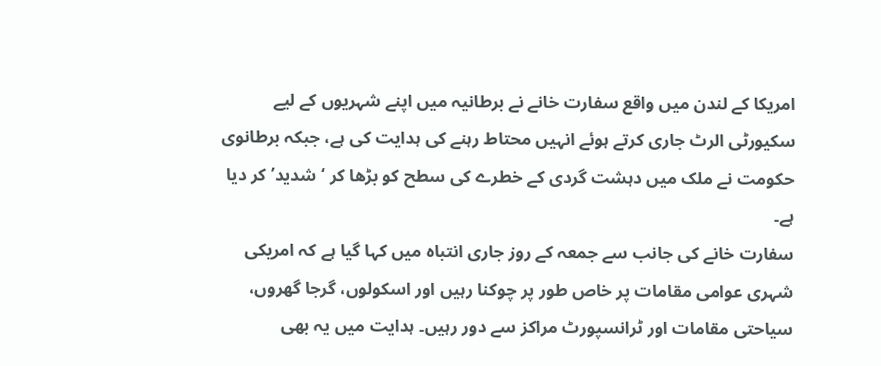امریکا کے لندن میں واقع سفارت خانے نے برطانیہ میں اپنے شہریوں کے لیے سکیورٹی الرٹ جاری کرتے ہوئے انہیں محتاط رہنے کی ہدایت کی ہے، جبکہ برطانوی حکومت نے ملک میں دہشت گردی کے خطرے کی سطح کو بڑھا کر ‘شدید’ کر دیا ہے۔
سفارت خانے کی جانب سے جمعہ کے روز جاری انتباہ میں کہا گیا ہے کہ امریکی شہری عوامی مقامات پر خاص طور پر چوکنا رہیں اور اسکولوں، گرجا گھروں، سیاحتی مقامات اور ٹرانسپورٹ مراکز سے دور رہیں۔ ہدایت میں یہ بھی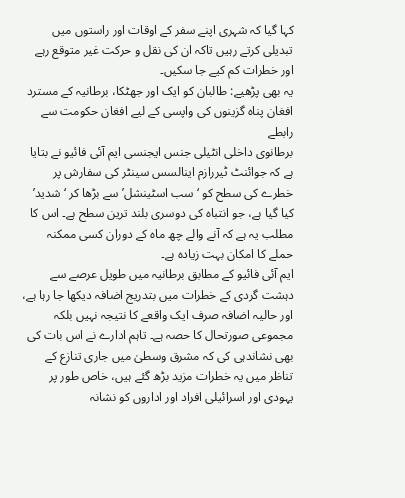کہا گیا کہ شہری اپنے سفر کے اوقات اور راستوں میں تبدیلی کرتے رہیں تاکہ ان کی نقل و حرکت غیر متوقع رہے اور خطرات کم کیے جا سکیں۔
یہ بھی پڑھیے: طالبان کو ایک اور جھٹکا، برطانیہ کے مسترد افغان پناہ گزینوں کی واپسی کے لیے افغان حکومت سے رابطے
برطانوی داخلی انٹیلی جنس ایجنسی ایم آئی فائیو نے بتایا ہے کہ جوائنٹ ٹیررازم اینالسس سینٹر کی سفارش پر خطرے کی سطح کو ‘سب اسٹینشل’ سے بڑھا کر ‘شدید’ کیا گیا ہے، جو انتباہ کی دوسری بلند ترین سطح ہے۔ اس کا مطلب یہ ہے کہ آنے والے چھ ماہ کے دوران کسی ممکنہ حملے کا امکان بہت زیادہ ہے۔
ایم آئی فائیو کے مطابق برطانیہ میں طویل عرصے سے دہشت گردی کے خطرات میں بتدریج اضافہ دیکھا جا رہا ہے، اور حالیہ اضافہ صرف ایک واقعے کا نتیجہ نہیں بلکہ مجموعی صورتحال کا حصہ ہے۔ تاہم ادارے نے اس بات کی بھی نشاندہی کی کہ مشرق وسطیٰ میں جاری تنازع کے تناظر میں یہ خطرات مزید بڑھ گئے ہیں، خاص طور پر یہودی اور اسرائیلی افراد اور اداروں کو نشانہ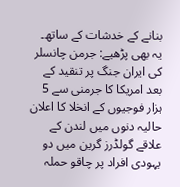بنانے کے خدشات کے ساتھ۔
یہ بھی پڑھیے: جرمن چانسلر کی ایران جنگ پر تنقید کے بعد امریکا کا جرمنی سے 5 ہزار فوجیوں کے انخلا کا اعلان
حالیہ دنوں میں لندن کے علاقے گولڈرز گرین میں دو یہودی افراد پر چاقو حملہ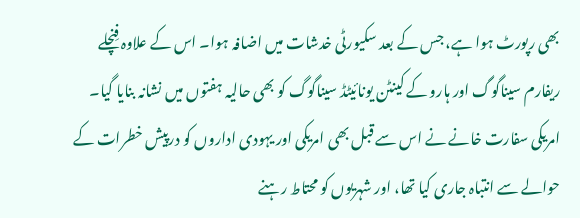بھی رپورٹ ہوا ہے، جس کے بعد سکیورٹی خدشات میں اضافہ ہوا۔ اس کے علاوہ فِنچلے ریفارم سیناگوگ اور ہارو کے کینٹن یونائیٹڈ سیناگوگ کو بھی حالیہ ہفتوں میں نشانہ بنایا گیا۔
امریکی سفارت خانے نے اس سے قبل بھی امریکی اور یہودی اداروں کو درپیش خطرات کے حوالے سے انتباہ جاری کیا تھا، اور شہریوں کو محتاط رہنے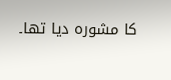کا مشورہ دیا تھا۔